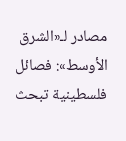مصادر لـ«الشرق الأوسط»: فصائل فلسطينية تبحث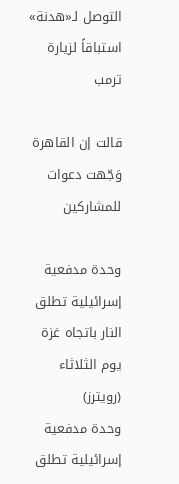التوصل لـ«هدنة» استباقاً لزيارة ترمب

قالت إن القاهرة وَجّهت دعوات للمشاركين

وحدة مدفعية إسرائيلية تطلق النار باتجاه غزة يوم الثلاثاء (رويترز)
وحدة مدفعية إسرائيلية تطلق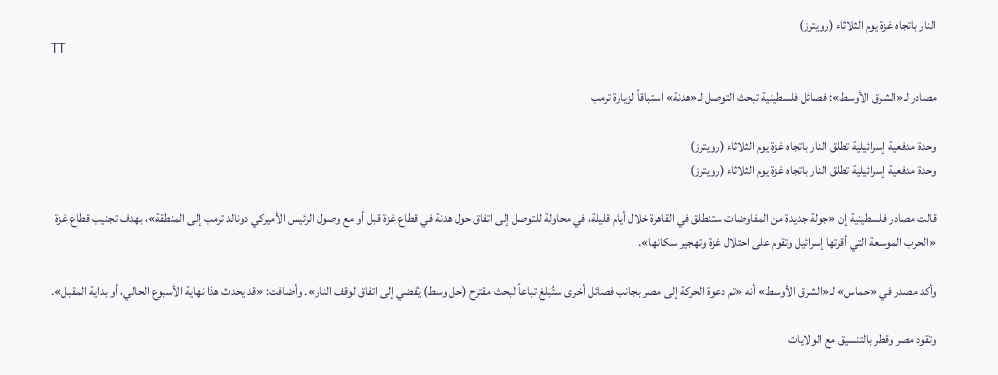النار باتجاه غزة يوم الثلاثاء (رويترز)
TT

مصادر لـ«الشرق الأوسط»: فصائل فلسطينية تبحث التوصل لـ«هدنة» استباقاً لزيارة ترمب

وحدة مدفعية إسرائيلية تطلق النار باتجاه غزة يوم الثلاثاء (رويترز)
وحدة مدفعية إسرائيلية تطلق النار باتجاه غزة يوم الثلاثاء (رويترز)

قالت مصادر فلسطينية إن «جولة جديدة من المفاوضات ستنطلق في القاهرة خلال أيام قليلة، في محاولة للتوصل إلى اتفاق حول هدنة في قطاع غزة قبل أو مع وصول الرئيس الأميركي دونالد ترمب إلى المنطقة»، بهدف تجنيب قطاع غزة «الحرب الموسعة التي أقرتها إسرائيل وتقوم على احتلال غزة وتهجير سكانها».

وأكد مصدر في «حماس» لـ«الشرق الأوسط» أنه «تم دعوة الحركة إلى مصر بجانب فصائل أخرى ستُبلغ تباعاً لبحث مقترح (حل وسط) يُفضي إلى اتفاق لوقف النار». وأضافت: «قد يحدث هذا نهاية الأسبوع الحالي، أو بداية المقبل».

وتقود مصر وقطر بالتنسيق مع الولايات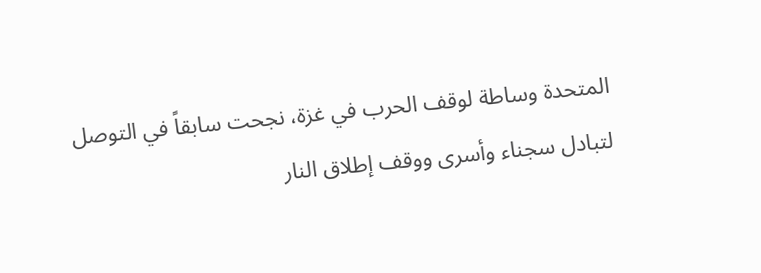المتحدة وساطة لوقف الحرب في غزة، نجحت سابقاً في التوصل لتبادل سجناء وأسرى ووقف إطلاق النار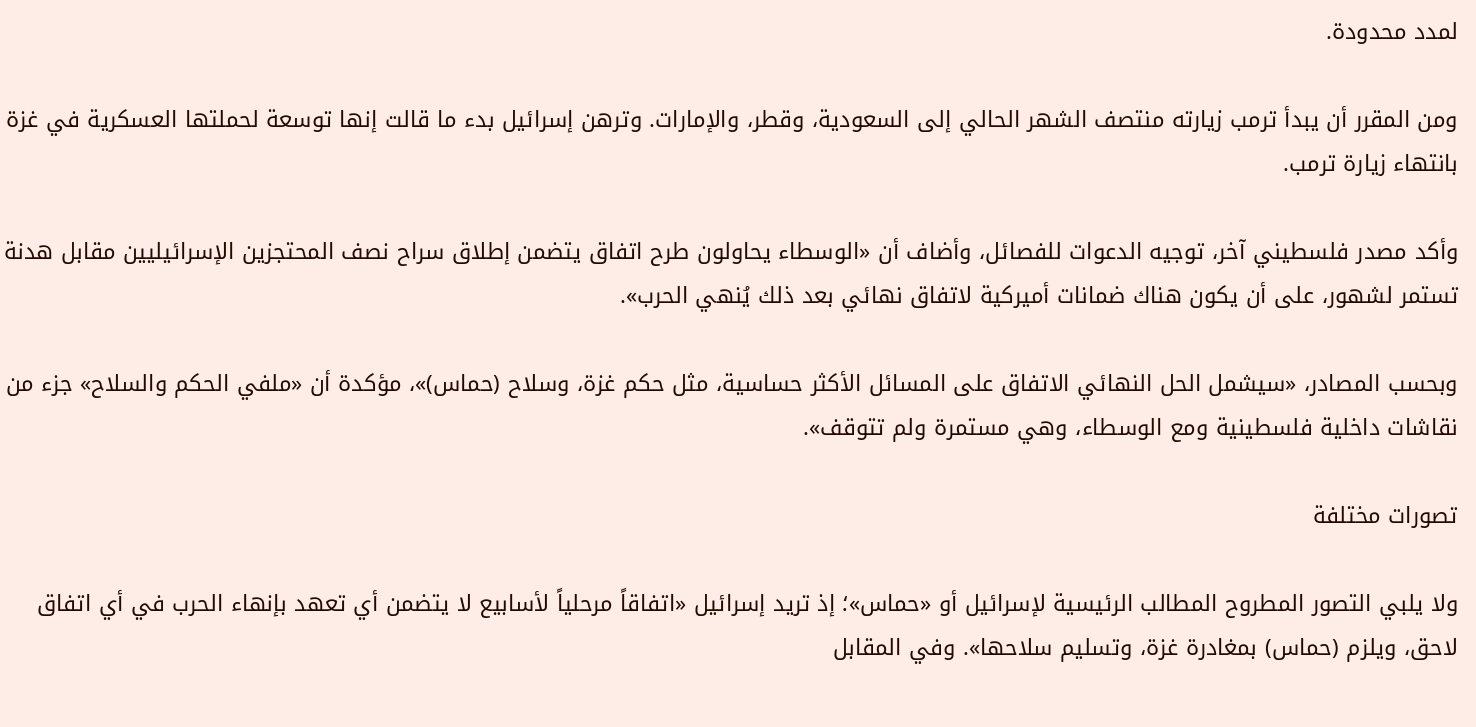لمدد محدودة.

ومن المقرر أن يبدأ ترمب زيارته منتصف الشهر الحالي إلى السعودية، وقطر، والإمارات. وترهن إسرائيل بدء ما قالت إنها توسعة لحملتها العسكرية في غزة بانتهاء زيارة ترمب.

وأكد مصدر فلسطيني آخر، توجيه الدعوات للفصائل، وأضاف أن «الوسطاء يحاولون طرح اتفاق يتضمن إطلاق سراح نصف المحتجزين الإسرائيليين مقابل هدنة تستمر لشهور، على أن يكون هناك ضمانات أميركية لاتفاق نهائي بعد ذلك يُنهي الحرب».

وبحسب المصادر، «سيشمل الحل النهائي الاتفاق على المسائل الأكثر حساسية، مثل حكم غزة، وسلاح (حماس)»، مؤكدة أن «ملفي الحكم والسلاح» جزء من نقاشات داخلية فلسطينية ومع الوسطاء، وهي مستمرة ولم تتوقف».

تصورات مختلفة

ولا يلبي التصور المطروح المطالب الرئيسية لإسرائيل أو «حماس»؛ إذ تريد إسرائيل «اتفاقاً مرحلياً لأسابيع لا يتضمن أي تعهد بإنهاء الحرب في أي اتفاق لاحق، ويلزم (حماس) بمغادرة غزة، وتسليم سلاحها». وفي المقابل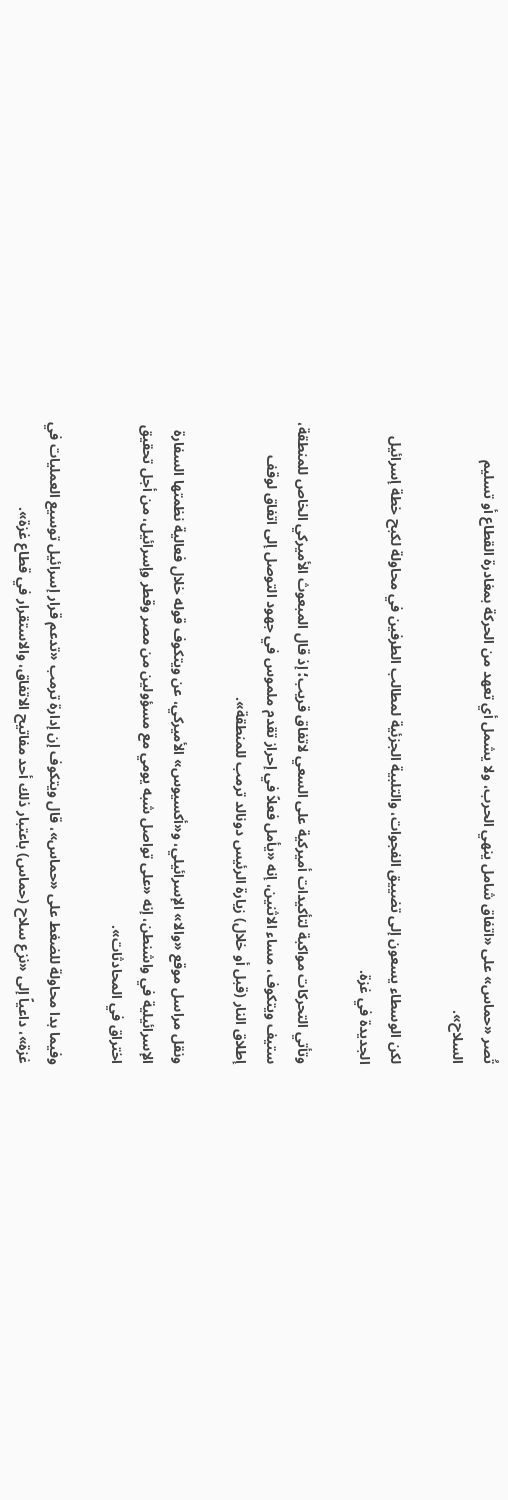تُصر «حماس» على «اتفاق شامل ينهي الحرب، ولا يشمل أي تعهد من الحركة بمغادرة القطاع أو تسليم السلاح».

لكن الوسطاء يسعون إلى تضييق الفجوات، والتلبية الجزئية لمطالب الطرفين في محاولة لكبح خطة إسرائيل الجديدة في غزة.

وتأتي التحركات مواكبة لتأكيدات أميركية على السعي لاتفاق قريب؛ إذ قال المبعوث الأميركي الخاص للمنطقة، ستيف ويتكوف، مساء الاثنين، إنه «يأمل فعلاً في إحراز تقدم ملموس في جهود التوصل إلى اتفاق لوقف إطلاق النار (قبل أو خلال) زيارة الرئيس دونالد ترمب للمنطقة».

ونقل مراسل موقع «والا» الإسرائيلي، و«أكسيوس» الأميركي، عن ويتكوف قوله خلال فعالية نظمتها السفارة الإسرائيلية في واشنطن، إنه «على تواصل شبه يومي مع مسؤولين من مصر وقطر وإسرائيل، من أجل تحقيق اختراق في المحادثات».

وفيما بدا محاولة للضغط على «حماس»، قال ويتكوف إن إدارة ترمب «تدعم قرار إسرائيل توسيع العمليات في غزة»، داعياً إلى «نزع سلاح (حماس) باعتبار ذلك أحد مفاتيح الاتفاق، والاستقرار في قطاع غزة».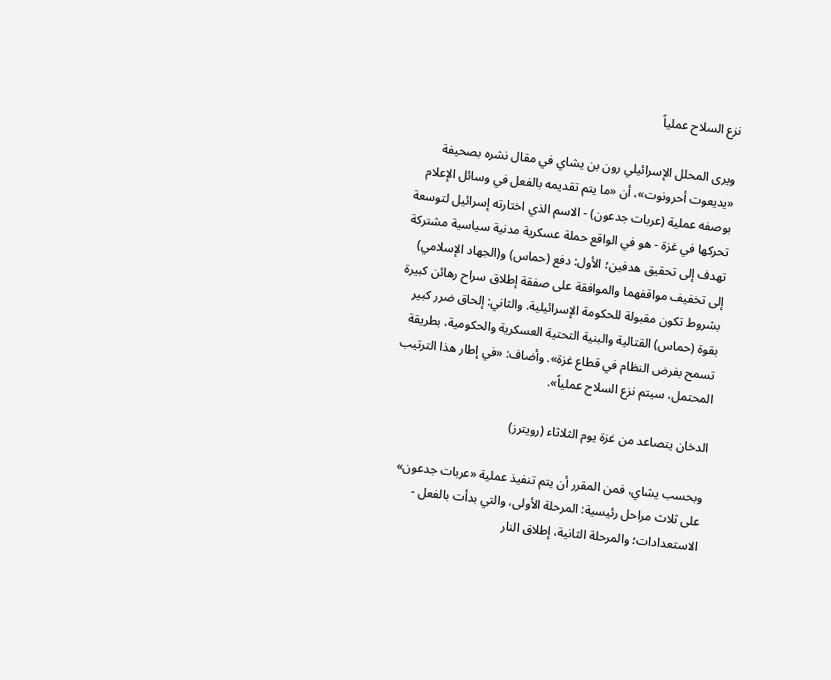نزع السلاح عملياً

ويرى المحلل الإسرائيلي رون بن يشاي في مقال نشره بصحيفة «يديعوت أحرونوت»، أن «ما يتم تقديمه بالفعل في وسائل الإعلام بوصفه عملية (عربات جدعون) - الاسم الذي اختارته إسرائيل لتوسعة تحركها في غزة - هو في الواقع حملة عسكرية مدنية سياسية مشتركة تهدف إلى تحقيق هدفين؛ الأول: دفع (حماس) و(الجهاد الإسلامي) إلى تخفيف مواقفهما والموافقة على صفقة إطلاق سراح رهائن كبيرة بشروط تكون مقبولة للحكومة الإسرائيلية. والثاني: إلحاق ضرر كبير بقوة (حماس) القتالية والبنية التحتية العسكرية والحكومية، بطريقة تسمح بفرض النظام في قطاع غزة». وأضاف: «في إطار هذا الترتيب المحتمل، سيتم نزع السلاح عملياً».

الدخان يتصاعد من غزة يوم الثلاثاء (رويترز)

وبحسب يشاي، فمن المقرر أن يتم تنفيذ عملية «عربات جدعون» على ثلاث مراحل رئيسية: المرحلة الأولى، والتي بدأت بالفعل - الاستعدادات؛ والمرحلة الثانية، إطلاق النار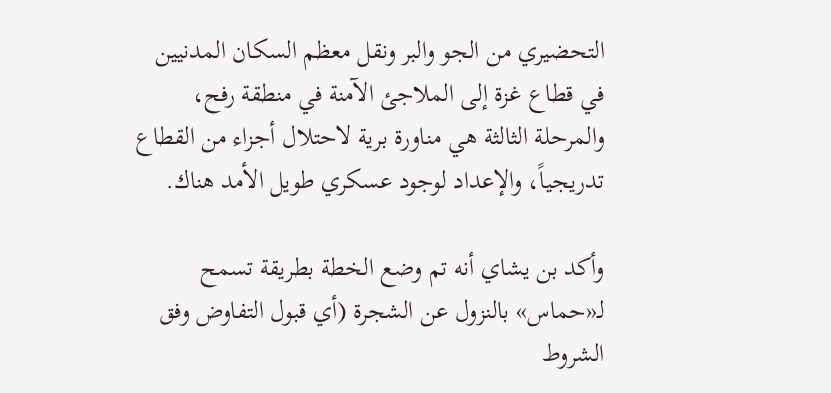التحضيري من الجو والبر ونقل معظم السكان المدنيين في قطاع غزة إلى الملاجئ الآمنة في منطقة رفح، والمرحلة الثالثة هي مناورة برية لاحتلال أجزاء من القطاع تدريجياً، والإعداد لوجود عسكري طويل الأمد هناك.

وأكد بن يشاي أنه تم وضع الخطة بطريقة تسمح لـ«حماس» بالنزول عن الشجرة (أي قبول التفاوض وفق الشروط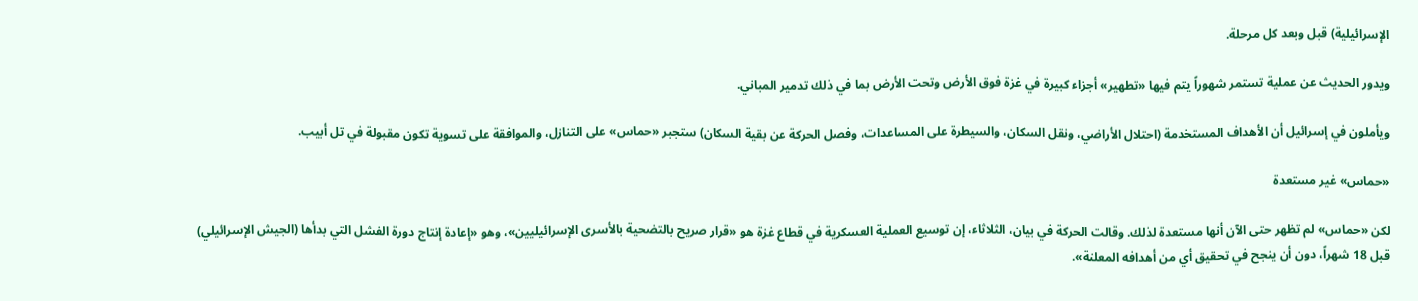الإسرائيلية) قبل وبعد كل مرحلة.

ويدور الحديث عن عملية تستمر شهوراً يتم فيها «تطهير» أجزاء كبيرة في غزة فوق الأرض وتحت الأرض بما في ذلك تدمير المباني.

ويأملون في إسرائيل أن الأهداف المستخدمة (احتلال الأراضي، ونقل السكان، والسيطرة على المساعدات، وفصل الحركة عن بقية السكان) ستجبر «حماس» على التنازل، والموافقة على تسوية تكون مقبولة في تل أبيب.

«حماس» غير مستعدة

لكن «حماس» لم تظهر حتى الآن أنها مستعدة لذلك. وقالت الحركة في بيان، الثلاثاء، إن توسيع العملية العسكرية في قطاع غزة هو «قرار صريح بالتضحية بالأسرى الإسرائيليين»، وهو «إعادة إنتاج دورة الفشل التي بدأها (الجيش الإسرائيلي) قبل 18 شهراً، دون أن ينجح في تحقيق أي من أهدافه المعلنة».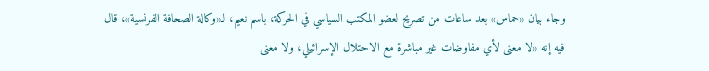وجاء بيان «حماس» بعد ساعات من تصريح لعضو المكتب السياسي في الحركة، باسم نعيم، لـ«وكالة الصحافة الفرنسية»، قال فيه إنه «لا معنى لأي مفاوضات غير مباشرة مع الاحتلال الإسرائيلي، ولا معنى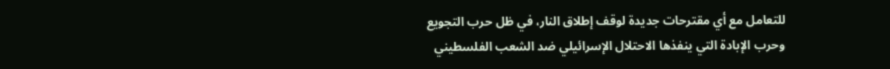للتعامل مع أي مقترحات جديدة لوقف إطلاق النار، في ظل حرب التجويع وحرب الإبادة التي ينفذها الاحتلال الإسرائيلي ضد الشعب الفلسطيني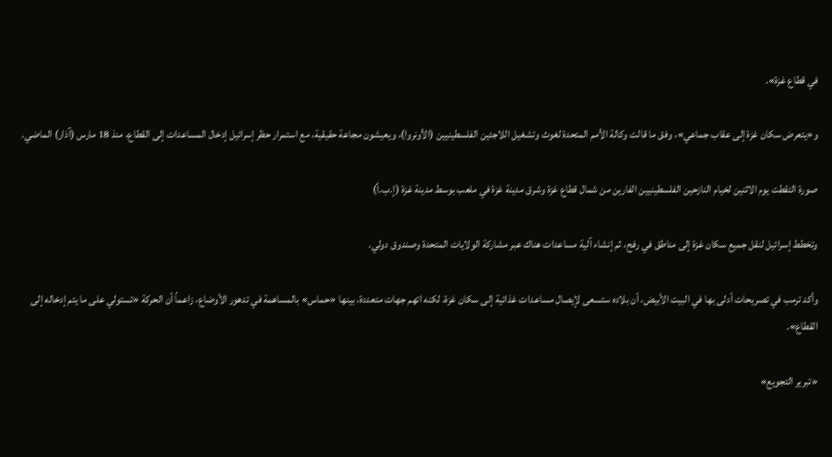في قطاع غزة».

و«يتعرض سكان غزة إلى عقاب جماعي»، وفق ما قالت وكالة الأمم المتحدة لغوث وتشغيل اللاجئين الفلسطينيين (الأونروا)، ويعيشون مجاعة حقيقية، مع استمرار حظر إسرائيل إدخال المساعدات إلى القطاع، منذ 18 مارس (آذار) الماضي.

صورة التقطت يوم الاثنين لخيام النازحين الفلسطينيين الفارين من شمال قطاع غزة وشرق مدينة غزة في ملعب بوسط مدينة غزة (إ.ب.أ)

وتخطط إسرائيل لنقل جميع سكان غزة إلى مناطق في رفح، ثم إنشاء آلية مساعدات هناك عبر مشاركة الولايات المتحدة وصندوق دولي.

وأكد ترمب في تصريحات أدلى بها في البيت الأبيض، أن بلاده ستسعى لإيصال مساعدات غذائية إلى سكان غزة، لكنه اتهم جهات متعددة، بينها «حماس» بالمساهمة في تدهور الأوضاع، زاعماً أن الحركة «تستولي على ما يتم إدخاله إلى القطاع».

«تبرير التجويع»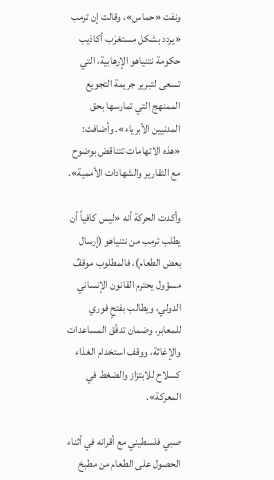ونفت «حماس»، وقالت إن ترمب «يردد بشكل مستغرَب أكاذيب حكومة نتنياهو الإرهابية، التي تسعى لتبرير جريمة التجويع الممنهج التي تمارسها بحق المدنيين الأبرياء». وأضافت: «هذه الاتهامات تتناقض بوضوح مع التقارير والشهادات الأممية».

وأكدت الحركة أنه «ليس كافياً أن يطلب ترمب من نتنياهو (إرسال بعض الطعام)، فالمطلوب موقفٌ مسؤول يحترم القانون الإنساني الدولي، ويطالب بفتحٍ فوري للمعابر، وضمان تدفّق المساعدات والإغاثة، ووقف استخدام الغذاء كسلاح للابتزاز والضغط في المعركة».

صبي فلسطيني مع أقرانه في أثناء الحصول على الطعام من مطبخ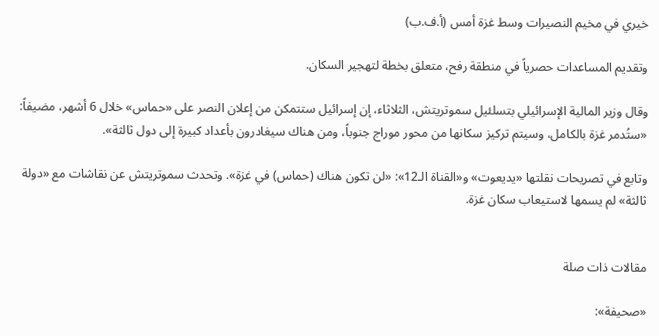خيري في مخيم النصيرات وسط غزة أمس (أ.ف.ب)

وتقديم المساعدات حصرياً في منطقة رفح، متعلق بخطة لتهجير السكان.

وقال وزير المالية الإسرائيلي بتسلئيل سموتريتش، الثلاثاء، إن إسرائيل ستتمكن من إعلان النصر على «حماس» خلال 6 أشهر، مضيفاً: «ستُدمر غزة بالكامل، وسيتم تركيز سكانها من محور موراج جنوباً، ومن هناك سيغادرون بأعداد كبيرة إلى دول ثالثة».

وتابع في تصريحات نقلتها «يديعوت» و«القناة الـ12»: «لن تكون هناك (حماس) في غزة». وتحدث سموتريتش عن نقاشات مع «دولة ثالثة» لم يسمها لاستيعاب سكان غزة.


مقالات ذات صلة

«صحيفة»: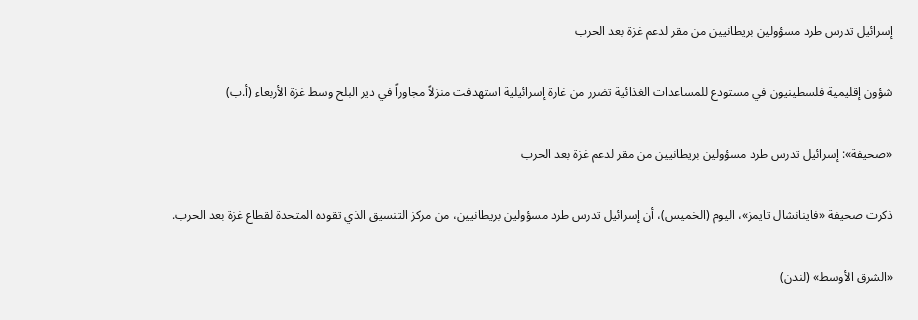إسرائيل تدرس طرد مسؤولين بريطانيين من مقر لدعم غزة بعد الحرب

شؤون إقليمية فلسطينيون في مستودع للمساعدات الغذائية تضرر من غارة إسرائيلية استهدفت منزلاً مجاوراً في دير البلح وسط غزة الأربعاء (أ.ب)

«صحيفة»: إسرائيل تدرس طرد مسؤولين بريطانيين من مقر لدعم غزة بعد الحرب

ذكرت صحيفة «فاينانشال تايمز»، اليوم (الخميس)، أن إسرائيل تدرس طرد مسؤولين بريطانيين، من ‌مركز التنسيق ‌الذي تقوده ‌المتحدة لقطاع غزة بعد الحرب.

«الشرق الأوسط» (لندن)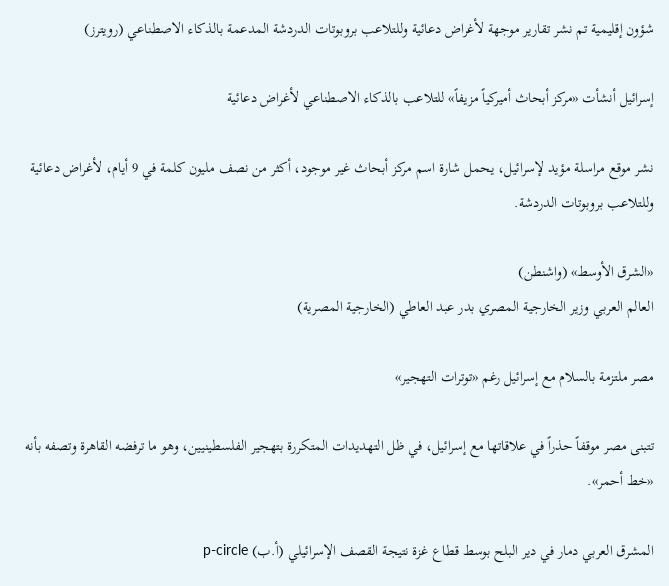شؤون إقليمية تم نشر تقارير موجهة لأغراض دعائية وللتلاعب بروبوتات الدردشة المدعمة بالذكاء الاصطناعي (رويترز)

إسرائيل أنشأت «مركز أبحاث أميركياً مزيفاً» للتلاعب بالذكاء الاصطناعي لأغراض دعائية

نشر موقع مراسلة مؤيد لإسرائيل، يحمل شارة اسم مركز أبحاث غير موجود، أكثر من نصف مليون كلمة في 9 أيام، لأغراض دعائية وللتلاعب بروبوتات الدردشة.

«الشرق الأوسط» (واشنطن)
العالم العربي وزير الخارجية المصري بدر عبد العاطي (الخارجية المصرية)

مصر ملتزمة بالسلام مع إسرائيل رغم «توترات التهجير»

تتبنى مصر موقفاً حذراً في علاقاتها مع إسرائيل، في ظل التهديدات المتكررة بتهجير الفلسطينيين، وهو ما ترفضه القاهرة وتصفه بأنه «خط أحمر».

المشرق العربي دمار في دير البلح بوسط قطاع غزة نتيجة القصف الإسرائيلي (أ.ب) p-circle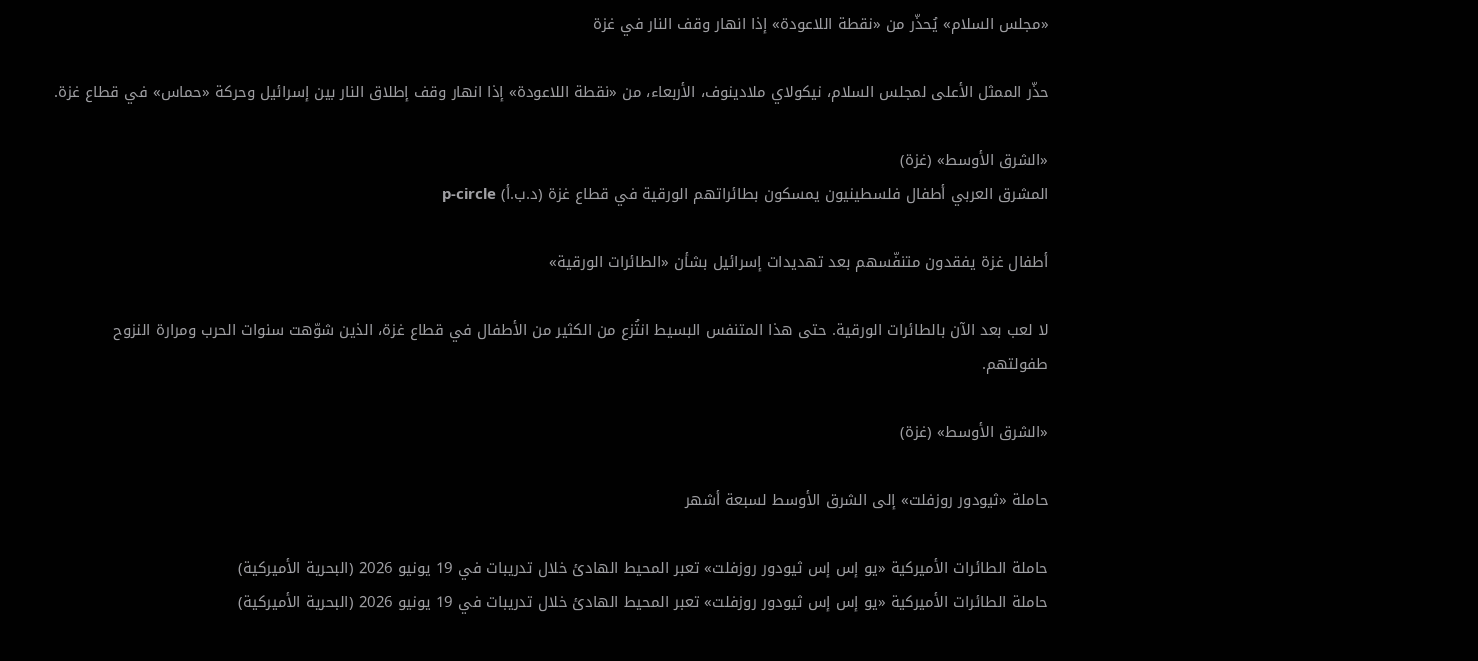«مجلس السلام» يُحذّر من «نقطة اللاعودة» إذا انهار وقف النار في غزة

حذّر الممثل الأعلى لمجلس السلام، نيكولاي ملادينوف، الأربعاء، من «نقطة اللاعودة» إذا انهار وقف إطلاق النار بين إسرائيل وحركة «حماس» في قطاع غزة.

«الشرق الأوسط» (غزة)
المشرق العربي أطفال فلسطينيون يمسكون بطائراتهم الورقية في قطاع غزة (د.ب.أ) p-circle

أطفال غزة يفقدون متنفّسهم بعد تهديدات إسرائيل بشأن «الطائرات الورقية»

لا لعب بعد الآن بالطائرات الورقية. حتى هذا المتنفس البسيط انتُزع من الكثير من الأطفال في قطاع غزة، الذين شوّهت سنوات الحرب ومرارة النزوح طفولتهم.

«الشرق الأوسط» (غزة)

حاملة «ثيودور روزفلت» إلى الشرق الأوسط لسبعة أشهر

حاملة الطائرات الأميركية «يو إس إس ثيودور روزفلت» تعبر المحيط الهادئ خلال تدريبات في 19 يونيو 2026 (البحرية الأميركية)
حاملة الطائرات الأميركية «يو إس إس ثيودور روزفلت» تعبر المحيط الهادئ خلال تدريبات في 19 يونيو 2026 (البحرية الأميركية)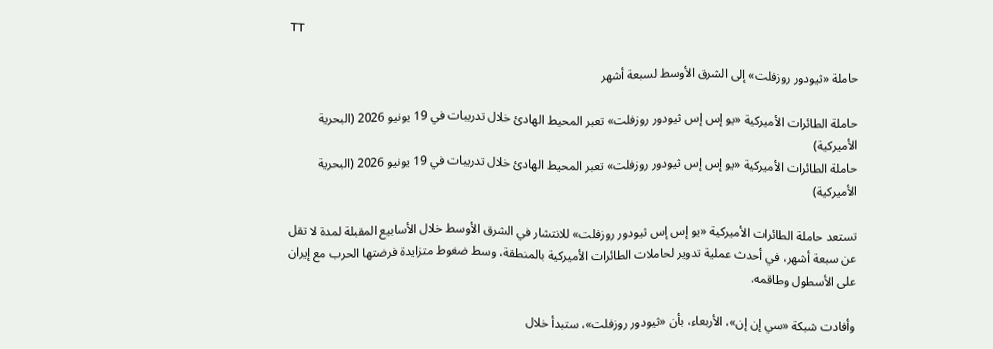TT

حاملة «ثيودور روزفلت» إلى الشرق الأوسط لسبعة أشهر

حاملة الطائرات الأميركية «يو إس إس ثيودور روزفلت» تعبر المحيط الهادئ خلال تدريبات في 19 يونيو 2026 (البحرية الأميركية)
حاملة الطائرات الأميركية «يو إس إس ثيودور روزفلت» تعبر المحيط الهادئ خلال تدريبات في 19 يونيو 2026 (البحرية الأميركية)

تستعد حاملة الطائرات الأميركية «يو إس إس ثيودور روزفلت» للانتشار في الشرق الأوسط خلال الأسابيع المقبلة لمدة لا تقل عن سبعة أشهر، في أحدث عملية تدوير لحاملات الطائرات الأميركية بالمنطقة، وسط ضغوط متزايدة فرضتها الحرب مع إيران على الأسطول وطاقمه.

وأفادت شبكة «سي إن إن»، الأربعاء، بأن «ثيودور روزفلت»، ستبدأ خلال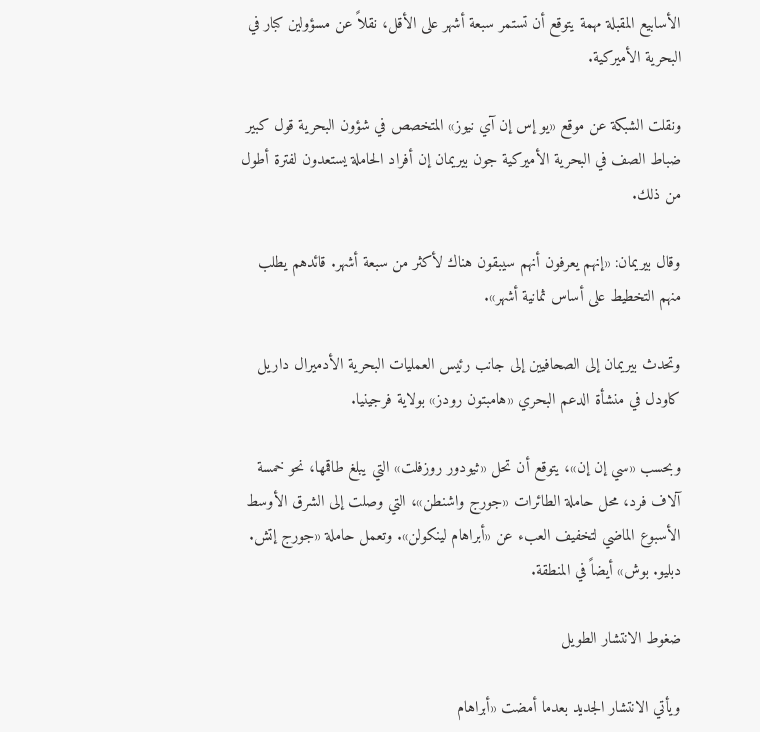الأسابيع المقبلة مهمة يتوقع أن تستمر سبعة أشهر على الأقل، نقلاً عن مسؤولين كبار في البحرية الأميركية.

ونقلت الشبكة عن موقع «يو إس إن آي نيوز» المتخصص في شؤون البحرية قول كبير ضباط الصف في البحرية الأميركية جون بيريمان إن أفراد الحاملة يستعدون لفترة أطول من ذلك.

وقال بيريمان: «إنهم يعرفون أنهم سيبقون هناك لأكثر من سبعة أشهر. قائدهم يطلب منهم التخطيط على أساس ثمانية أشهر».

وتحدث بيريمان إلى الصحافيين إلى جانب رئيس العمليات البحرية الأدميرال داريل كاودل في منشأة الدعم البحري «هامبتون رودز» بولاية فرجينيا.

وبحسب «سي إن إن»، يتوقع أن تحل «ثيودور روزفلت» التي يبلغ طاقمها، نحو خمسة آلاف فرد، محل حاملة الطائرات «جورج واشنطن»، التي وصلت إلى الشرق الأوسط الأسبوع الماضي لتخفيف العبء عن «أبراهام لينكولن». وتعمل حاملة «جورج إتش. دبليو. بوش» أيضاً في المنطقة.

ضغوط الانتشار الطويل

ويأتي الانتشار الجديد بعدما أمضت «أبراهام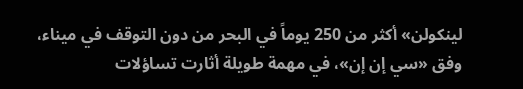لينكولن» أكثر من 250 يوماً في البحر من دون التوقف في ميناء، وفق «سي إن إن»، في مهمة طويلة أثارت تساؤلات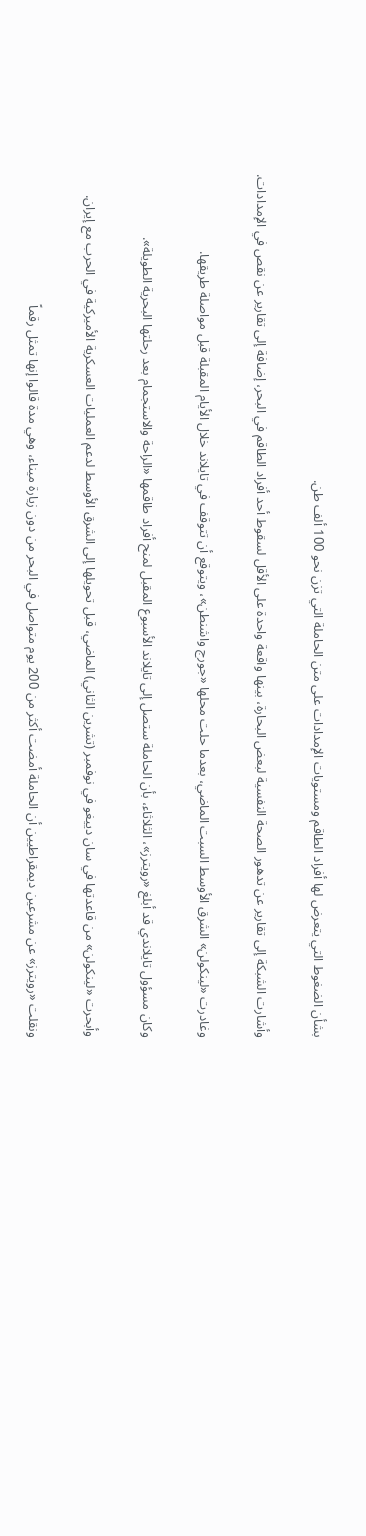بشأن الضغوط التي يتعرض لها أفراد الطاقم ومستويات الإمدادات على متن الحاملة التي تزن نحو 100 ألف طن.

وأشارت الشبكة إلى تقارير عن تدهور الصحة النفسية لبعض البحارة، بينها واقعة واحدة على الأقل لسقوط أحد أفراد الطاقم في البحر، إضافة إلى تقارير عن نقص في الإمدادات.

وغادرت «لينكولن» الشرق الأوسط السبت الماضي، بعدما حلت محلها «جورج واشنطن»، ويتوقع أن تتوقف في تايلاند خلال الأيام المقبلة قبل مواصلة طريقها.

وكان مسؤول تايلاندي قد أبلغ «رويترز»، الثلاثاء، بأن الحاملة ستصل إلى تايلاند الأسبوع المقبل لمنح أفراد طاقمها «الراحة والاستجمام بعد رحلتها البحرية الطويلة».

وأبحرت «لينكولن» من قاعدتها في سان دييغو في نوفمبر (تشرين الثاني) الماضي، قبل تحويلها إلى الشرق الأوسط لدعم العمليات العسكرية الأميركية في الحرب مع إيران.

ونقلت «رويترز» عن مشرعين ديمقراطيين أن الحاملة أمضت أكثر من 200 يوم متواصل في البحر من دون زيارة ميناء، وهي مدة قالوا إنها تمثل رقماً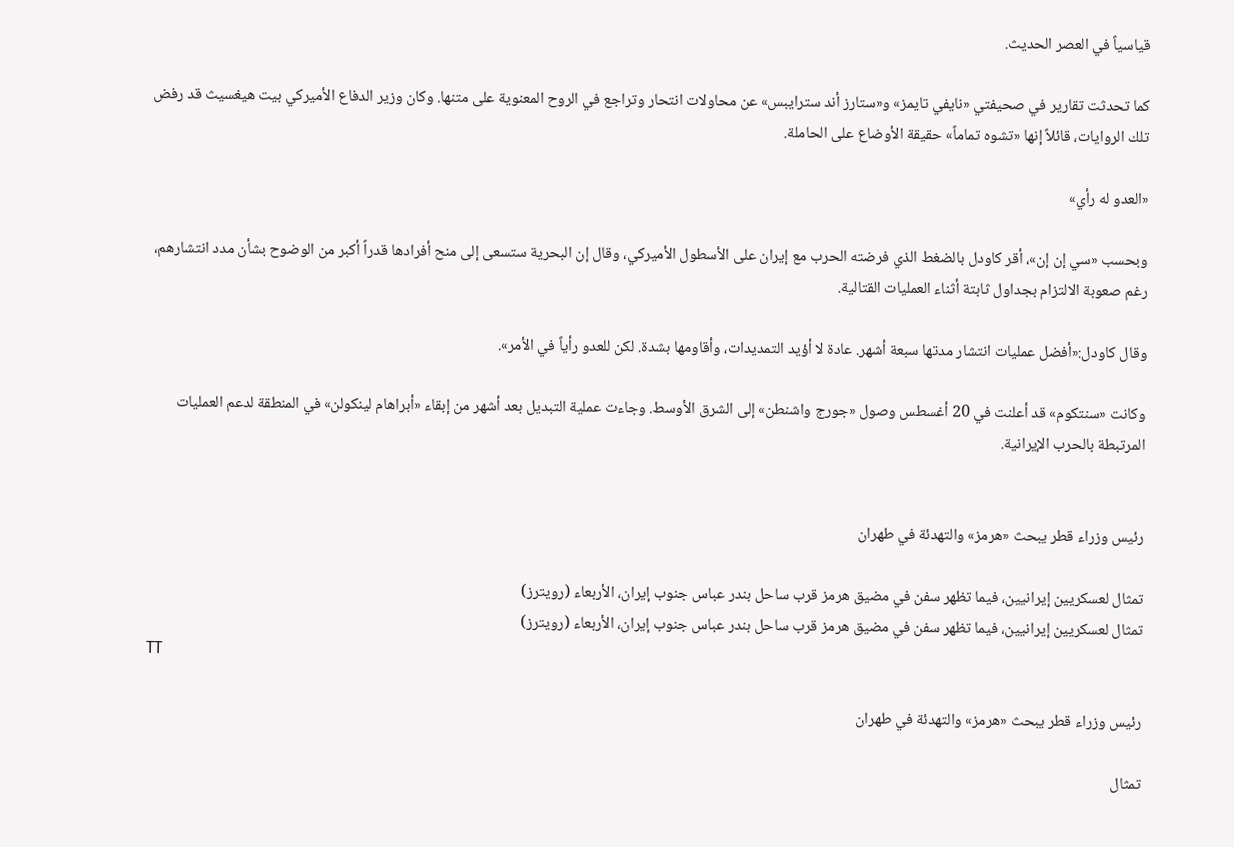قياسياً في العصر الحديث.

كما تحدثت تقارير في صحيفتي «نايفي تايمز» و«ستارز أند سترايبس» عن محاولات انتحار وتراجع في الروح المعنوية على متنها. وكان وزير الدفاع الأميركي بيت هيغسيث قد رفض تلك الروايات، قائلاً إنها «تشوه تماماً» حقيقة الأوضاع على الحاملة.

«العدو له رأي»

وبحسب «سي إن إن»، أقر كاودل بالضغط الذي فرضته الحرب مع إيران على الأسطول الأميركي، وقال إن البحرية ستسعى إلى منح أفرادها قدراً أكبر من الوضوح بشأن مدد انتشارهم، رغم صعوبة الالتزام بجداول ثابتة أثناء العمليات القتالية.

وقال كاودل:«أفضل عمليات انتشار مدتها سبعة أشهر. عادة لا أؤيد التمديدات، وأقاومها بشدة. لكن للعدو رأياً في الأمر».

وكانت «سنتكوم» قد أعلنت في 20 أغسطس وصول «جورج واشنطن» إلى الشرق الأوسط. وجاءت عملية التبديل بعد أشهر من إبقاء «أبراهام لينكولن» في المنطقة لدعم العمليات المرتبطة بالحرب الإيرانية.


رئيس وزراء قطر يبحث «هرمز» والتهدئة في طهران

تمثال لعسكريين إيرانيين، فيما تظهر سفن في مضيق هرمز قرب ساحل بندر عباس جنوب إيران، الأربعاء (رويترز)
تمثال لعسكريين إيرانيين، فيما تظهر سفن في مضيق هرمز قرب ساحل بندر عباس جنوب إيران، الأربعاء (رويترز)
TT

رئيس وزراء قطر يبحث «هرمز» والتهدئة في طهران

تمثال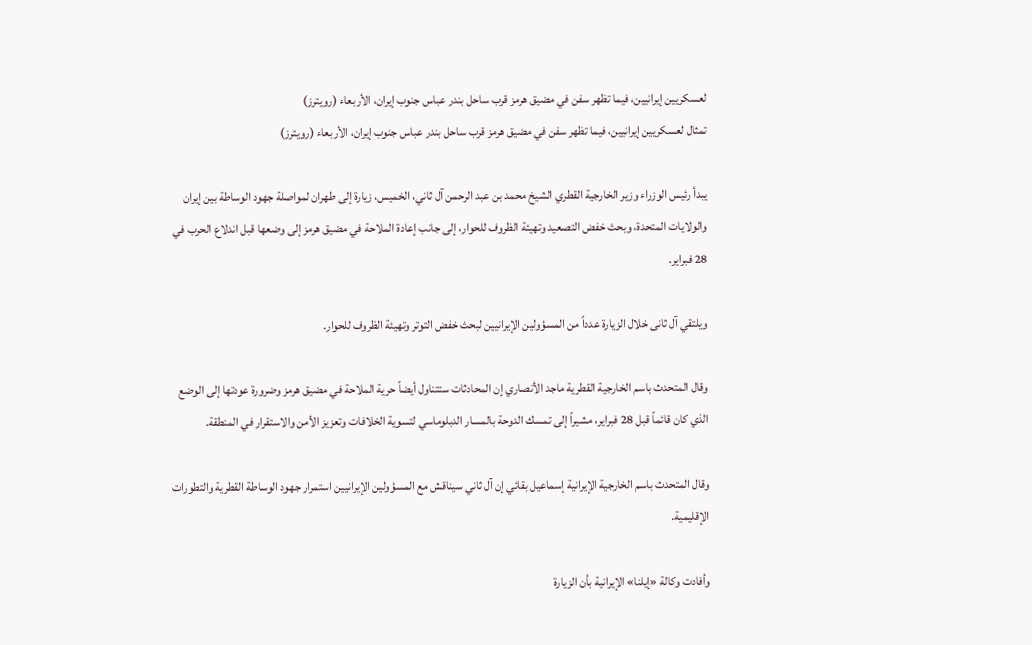لعسكريين إيرانيين، فيما تظهر سفن في مضيق هرمز قرب ساحل بندر عباس جنوب إيران، الأربعاء (رويترز)
تمثال لعسكريين إيرانيين، فيما تظهر سفن في مضيق هرمز قرب ساحل بندر عباس جنوب إيران، الأربعاء (رويترز)

يبدأ رئيس الوزراء وزير الخارجية القطري الشيخ محمد بن عبد الرحمن آل ثاني، الخميس، زيارة إلى طهران لمواصلة جهود الوساطة بين إيران والولايات المتحدة، وبحث خفض التصعيد وتهيئة الظروف للحوار، إلى جانب إعادة الملاحة في مضيق هرمز إلى وضعها قبل اندلاع الحرب في 28 فبراير.

ويلتقي آل ثانی خلال الزيارة عدداً من المسؤولين الإيرانيين لبحث خفض التوتر وتهيئة الظروف للحوار.

وقال المتحدث باسم الخارجية القطرية ماجد الأنصاري إن المحادثات ستتناول أيضاً حرية الملاحة في مضيق هرمز وضرورة عودتها إلى الوضع الذي كان قائماً قبل 28 فبراير، مشيراً إلى تمسك الدوحة بالمسار الدبلوماسي لتسوية الخلافات وتعزيز الأمن والاستقرار في المنطقة.

وقال المتحدث باسم الخارجية الإيرانية إسماعيل بقائي إن آل ثاني سيناقش مع المسؤولين الإيرانيين استمرار جهود الوساطة القطرية والتطورات الإقليمية.

وأفادت وكالة «إيلنا» الإيرانية بأن الزيارة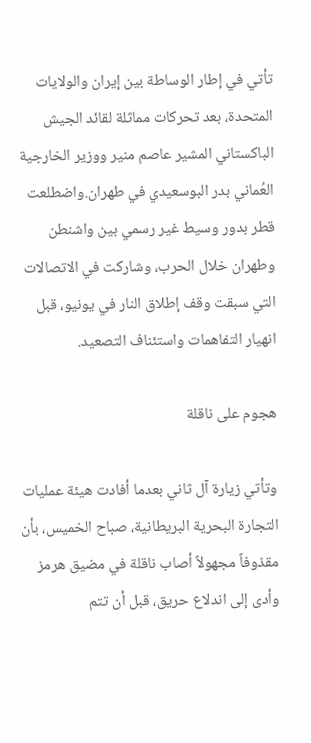تأتي في إطار الوساطة بين إيران والولايات المتحدة، بعد تحركات مماثلة لقائد الجيش الباكستاني المشير عاصم منير ووزير الخارجية العُماني بدر البوسعيدي في طهران.واضطلعت قطر بدور وسيط غير رسمي بين واشنطن وطهران خلال الحرب، وشاركت في الاتصالات التي سبقت وقف إطلاق النار في يونيو، قبل انهيار التفاهمات واستئناف التصعيد.

هجوم على ناقلة

وتأتي زيارة آل ثاني بعدما أفادت هيئة عمليات التجارة البحرية البريطانية، صباح الخميس، بأن مقذوفاً مجهولاً أصاب ناقلة في مضيق هرمز وأدى إلى اندلاع حريق، قبل أن تتم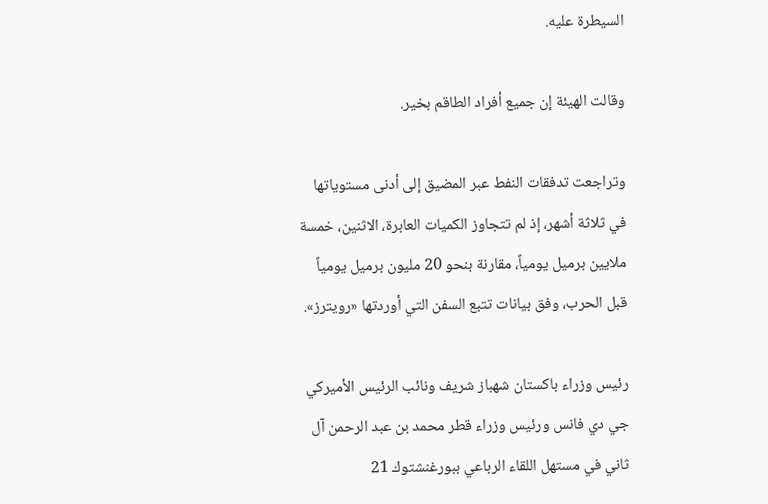السيطرة عليه.

وقالت الهيئة إن جميع أفراد الطاقم بخير.

وتراجعت تدفقات النفط عبر المضيق إلى أدنى مستوياتها في ثلاثة أشهر، إذ لم تتجاوز الكميات العابرة، الاثنين، خمسة ملايين برميل يومياً، مقارنة بنحو 20 مليون برميل يومياً قبل الحرب، وفق بيانات تتبع السفن التي أوردتها «رويترز».

رئيس وزراء باكستان شهباز شريف ونائب الرئيس الأميركي جي دي فانس ورئيس وزراء قطر محمد بن عبد الرحمن آل ثاني في مستهل اللقاء الرباعي ببورغنشتوك 21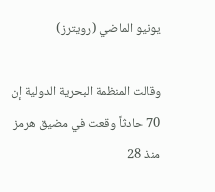يونيو الماضي (رويترز)

وقالت المنظمة البحرية الدولية إن 70 حادثاً وقعت في مضيق هرمز منذ 28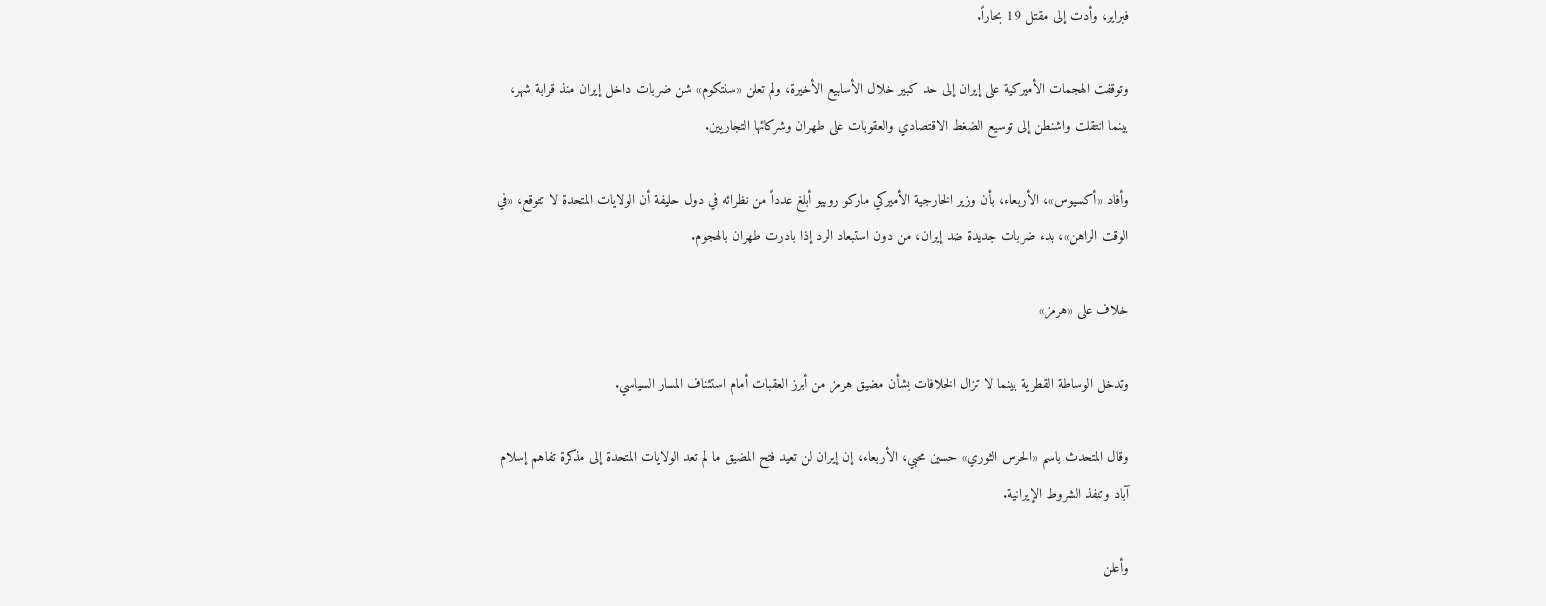فبراير، وأدت إلى مقتل 19 بحاراً.

وتوقفت الهجمات الأميركية على إيران إلى حد كبير خلال الأسابيع الأخيرة، ولم تعلن «سنتكوم» شن ضربات داخل إيران منذ قرابة شهر، بينما انتقلت واشنطن إلى توسيع الضغط الاقتصادي والعقوبات على طهران وشركائها التجاريين.

وأفاد «أكسيوس»، الأربعاء، بأن وزير الخارجية الأميركي ماركو روبيو أبلغ عدداً من نظرائه في دول حليفة أن الولايات المتحدة لا تتوقع، «في الوقت الراهن»، بدء ضربات جديدة ضد إيران، من دون استبعاد الرد إذا بادرت طهران بالهجوم.

خلاف على «هرمز»

وتدخل الوساطة القطرية بينما لا تزال الخلافات بشأن مضيق هرمز من أبرز العقبات أمام استئناف المسار السياسي.

وقال المتحدث باسم «الحرس الثوري» حسين محبي، الأربعاء، إن إيران لن تعيد فتح المضيق ما لم تعد الولايات المتحدة إلى مذكرة تفاهم إسلام آباد وتنفذ الشروط الإيرانية.

وأعلن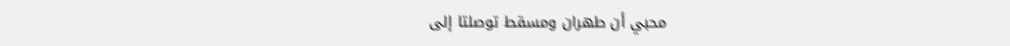محبي أن طهران ومسقط توصلتا إلى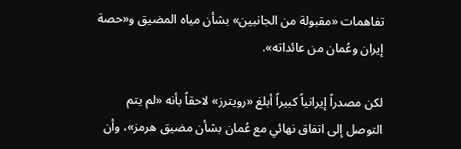تفاهمات «مقبولة من الجانبين» بشأن مياه المضيق و«حصة إيران وعُمان من عائداته».

لكن مصدراً إيرانياً كبيراً أبلغ «رويترز» لاحقاً بأنه «لم يتم التوصل إلى اتفاق نهائي مع عُمان بشأن مضيق هرمز»، وأن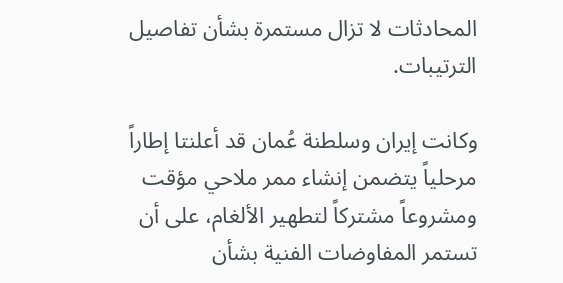المحادثات لا تزال مستمرة بشأن تفاصيل الترتيبات.

وكانت إيران وسلطنة عُمان قد أعلنتا إطاراً مرحلياً يتضمن إنشاء ممر ملاحي مؤقت ومشروعاً مشتركاً لتطهير الألغام، على أن تستمر المفاوضات الفنية بشأن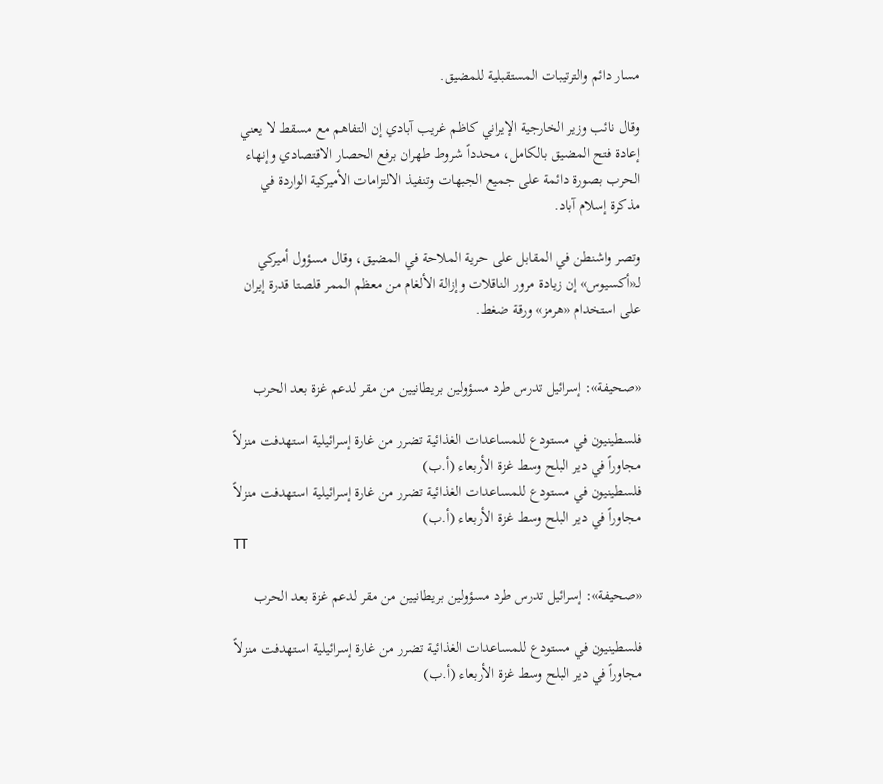مسار دائم والترتيبات المستقبلية للمضيق.

وقال نائب وزير الخارجية الإيراني كاظم غريب آبادي إن التفاهم مع مسقط لا يعني إعادة فتح المضيق بالكامل، محدداً شروط طهران برفع الحصار الاقتصادي وإنهاء الحرب بصورة دائمة على جميع الجبهات وتنفيذ الالتزامات الأميركية الواردة في مذكرة إسلام آباد.

وتصر واشنطن في المقابل على حرية الملاحة في المضيق، وقال مسؤول أميركي لـ«أكسيوس» إن زيادة مرور الناقلات وإزالة الألغام من معظم الممر قلصتا قدرة إيران على استخدام «هرمز» ورقة ضغط.


«صحيفة»: إسرائيل تدرس طرد مسؤولين بريطانيين من مقر لدعم غزة بعد الحرب

فلسطينيون في مستودع للمساعدات الغذائية تضرر من غارة إسرائيلية استهدفت منزلاً مجاوراً في دير البلح وسط غزة الأربعاء (أ.ب)
فلسطينيون في مستودع للمساعدات الغذائية تضرر من غارة إسرائيلية استهدفت منزلاً مجاوراً في دير البلح وسط غزة الأربعاء (أ.ب)
TT

«صحيفة»: إسرائيل تدرس طرد مسؤولين بريطانيين من مقر لدعم غزة بعد الحرب

فلسطينيون في مستودع للمساعدات الغذائية تضرر من غارة إسرائيلية استهدفت منزلاً مجاوراً في دير البلح وسط غزة الأربعاء (أ.ب)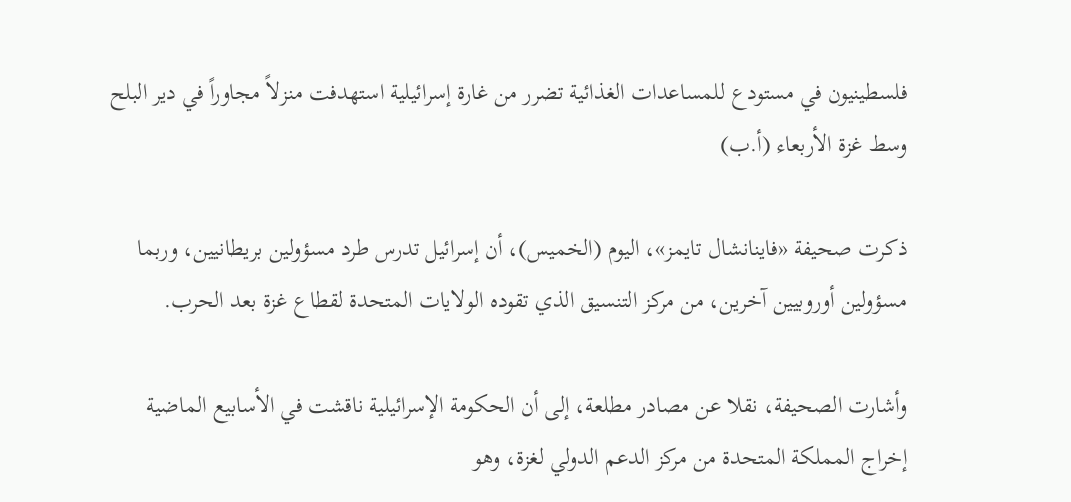فلسطينيون في مستودع للمساعدات الغذائية تضرر من غارة إسرائيلية استهدفت منزلاً مجاوراً في دير البلح وسط غزة الأربعاء (أ.ب)

ذكرت صحيفة «فاينانشال تايمز»، اليوم (الخميس)، أن إسرائيل تدرس طرد مسؤولين بريطانيين، وربما مسؤولين أوروبيين آخرين، من ‌مركز التنسيق ‌الذي تقوده ‌الولايات المتحدة لقطاع غزة بعد الحرب.

وأشارت الصحيفة، نقلا عن مصادر مطلعة، إلى أن الحكومة الإسرائيلية ناقشت في ‌الأسابيع ‌الماضية إخراج ‌المملكة المتحدة ‌من مركز الدعم الدولي لغزة، وهو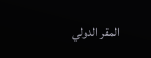المقر الدولي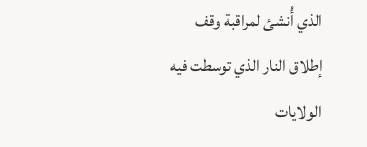الذي ‌أُنشئ لمراقبة وقف إطلاق النار الذي توسطت فيه الولايات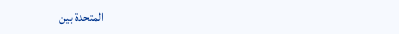المتحدة بين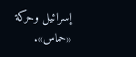إسرائيل وحركة «حماس».